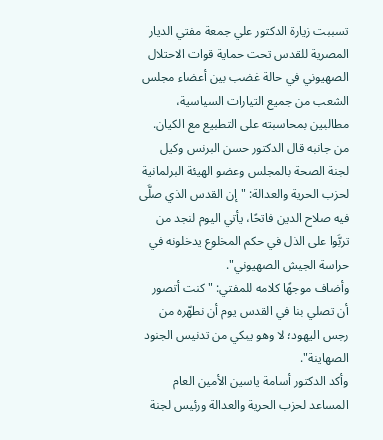تسببت زيارة الدكتور علي جمعة مفتي الديار المصرية للقدس تحت حماية قوات الاحتلال الصهيوني في حالة غضب بين أعضاء مجلس الشعب من جميع التيارات السياسية، مطالبين بمحاسبته على التطبيع مع الكيان.
من جانبه قال الدكتور حسن البرنس وكيل لجنة الصحة بالمجلس وعضو الهيئة البرلمانية لحزب الحرية والعدالة: "إن القدس الذي صلَّى فيه صلاح الدين فاتحًا، يأتي اليوم لنجد من تربَّوا على الذل في حكم المخلوع يدخلونه في حراسة الجيش الصهيوني".
وأضاف موجهًا كلامه للمفتي: "كنت أتصور أن تصلي بنا في القدس يوم أن نطهّره من رجس اليهود؛ لا وهو يبكي من تدنيس الجنود الصهاينة".
وأكد الدكتور أسامة ياسين الأمين العام المساعد لحزب الحرية والعدالة ورئيس لجنة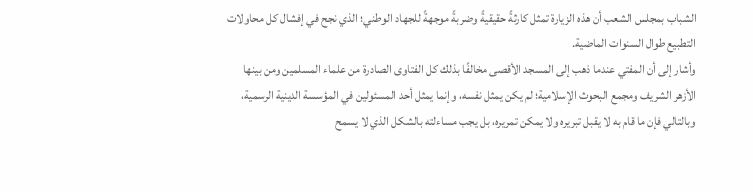الشباب بمجلس الشعب أن هذه الزيارة تمثل كارثةً حقيقيةً وضربةً موجهةً للجهاد الوطني؛ الذي نجح في إفشال كل محاولات التطبيع طوال السنوات الماضية.
وأشار إلى أن المفتي عندما ذهب إلى المسجد الأقصى مخالفًا بذلك كل الفتاوى الصادرة من علماء المسلمين ومن بينها الأزهر الشريف ومجمع البحوث الإسلامية؛ لم يكن يمثل نفسه، وإنما يمثل أحد المسئولين في المؤسسة الدينية الرسمية، وبالتالي فإن ما قام به لا يقبل تبريره ولا يمكن تمريره، بل يجب مساءلته بالشكل الذي لا يسمح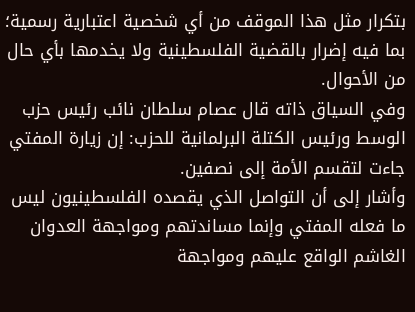بتكرار مثل هذا الموقف من أي شخصية اعتبارية رسمية؛ بما فيه إضرار بالقضية الفلسطينية ولا يخدمها بأي حال من الأحوال.
وفي السياق ذاته قال عصام سلطان نائب رئيس حزب الوسط ورئيس الكتلة البرلمانية للحزب: إن زيارة المفتي جاءت لتقسم الأمة إلى نصفين.
وأشار إلى أن التواصل الذي يقصده الفلسطينيون ليس ما فعله المفتي وإنما مساندتهم ومواجهة العدوان الغاشم الواقع عليهم ومواجهة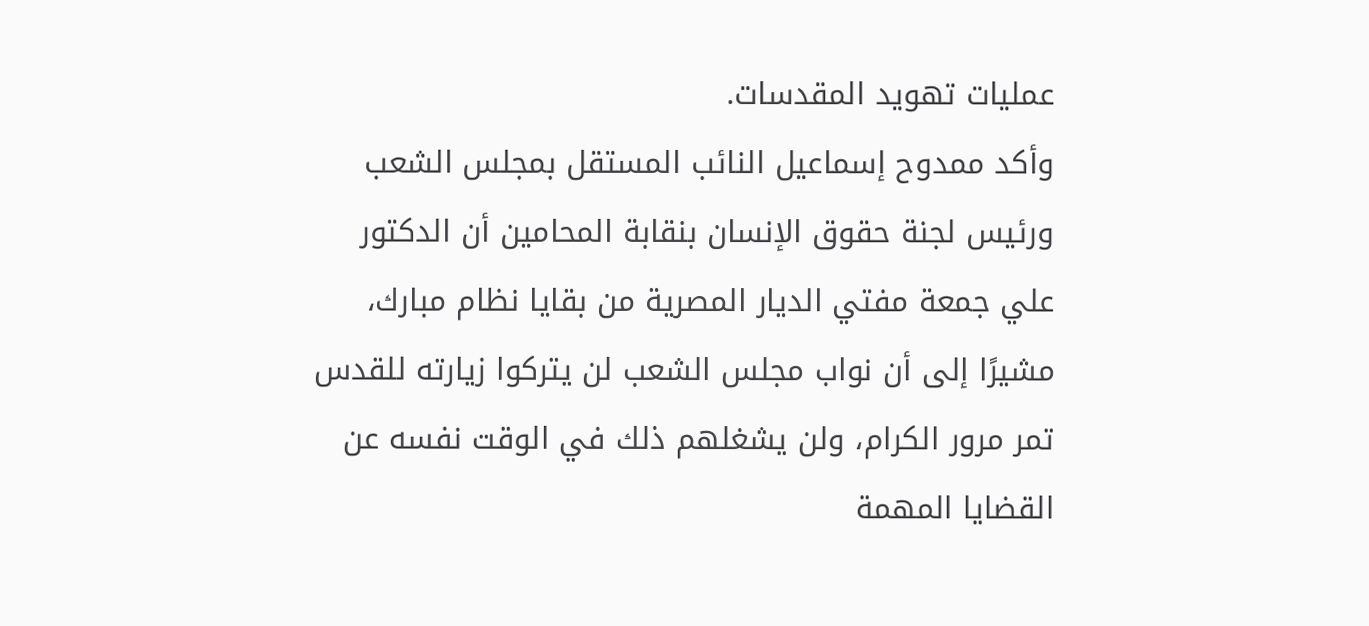عمليات تهويد المقدسات.
وأكد ممدوح إسماعيل النائب المستقل بمجلس الشعب ورئيس لجنة حقوق الإنسان بنقابة المحامين أن الدكتور علي جمعة مفتي الديار المصرية من بقايا نظام مبارك، مشيرًا إلى أن نواب مجلس الشعب لن يتركوا زيارته للقدس تمر مرور الكرام، ولن يشغلهم ذلك في الوقت نفسه عن القضايا المهمة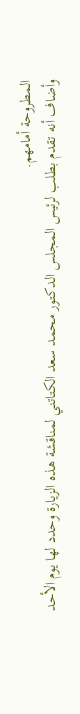المطروحة أمامهم.
وأضاف أنه تقدم بطلب لرئيس المجلس الدكتور محمد سعد الكتاتني لمناقشة هذه الزيارة وحدد لها يوم الأحد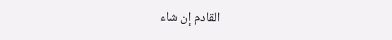القادم إن شاء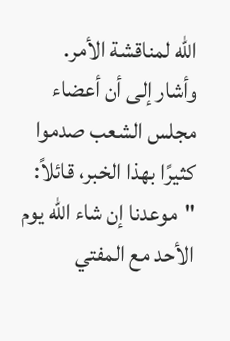الله لمناقشة الأمر.
وأشار إلى أن أعضاء مجلس الشعب صدموا كثيرًا بهذا الخبر، قائلاً: "موعدنا إن شاء الله يوم الأحد مع المفتي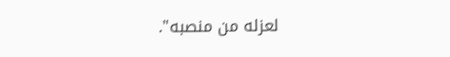لعزله من منصبه".